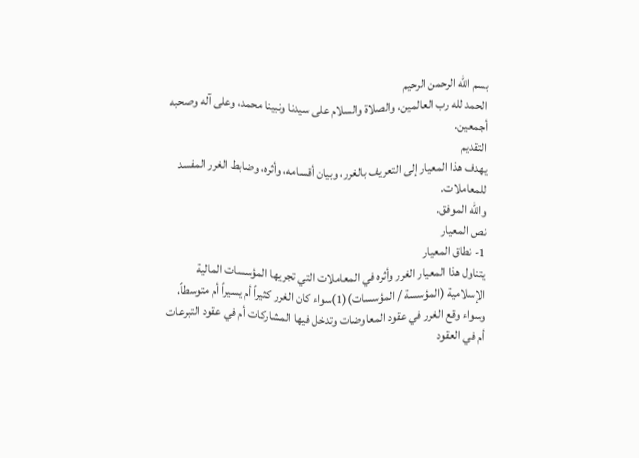بسم الله الرحمن الرحيم
الحمد لله رب العالمين، والصلاة والسلام على سيدنا ونبينا محمد، وعلى آله وصحبه أجمعين.
التقديم
يهدف هذا المعيار إلى التعريف بالغرر، وبيان أقسامه، وأثره، وضابط الغرر المفسد للمعاملات.
والله الموفق.
نص المعيار
1- نطاق المعيار
يتناول هذا المعيار الغرر وأثره في المعاملات التي تجريها المؤسسات المالية الإسلامية (المؤسسة / المؤسسات)(1)سواء كان الغرر كثيراً أم يسيراً أم متوسطاً، وسواء وقع الغرر في عقود المعاوضات وتدخل فيها المشاركات أم في عقود التبرعات أم في العقود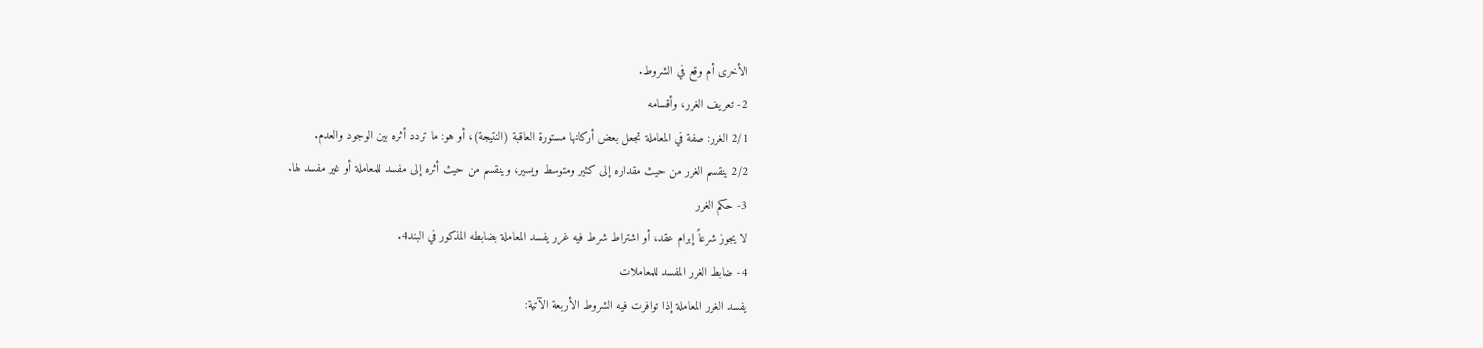الأخرى أم وقع في الشروط.
2- تعريف الغرر، وأقسامه
2/1 الغرر: صفة في المعاملة تجعل بعض أركانها مستورة العاقبة (النتيجة)، أو هو: ما تردد أثره بين الوجود والعدم.
2/2 ينقسم الغرر من حيث مقداره إلى كثير ومتوسط ويسير، وينقسم من حيث أثره إلى مفسد للمعاملة أو غير مفسد لها.
3- حكم الغرر
لا يجوز شرعاً إبرام عقد، أو اشتراط شرط فيه غرر يفسد المعاملة بضابطه المذكور في البند4.
4- ضابط الغرر المفسد للمعاملات
يفسد الغرر المعاملة إذا توافرت فيه الشروط الأربعة الآتية: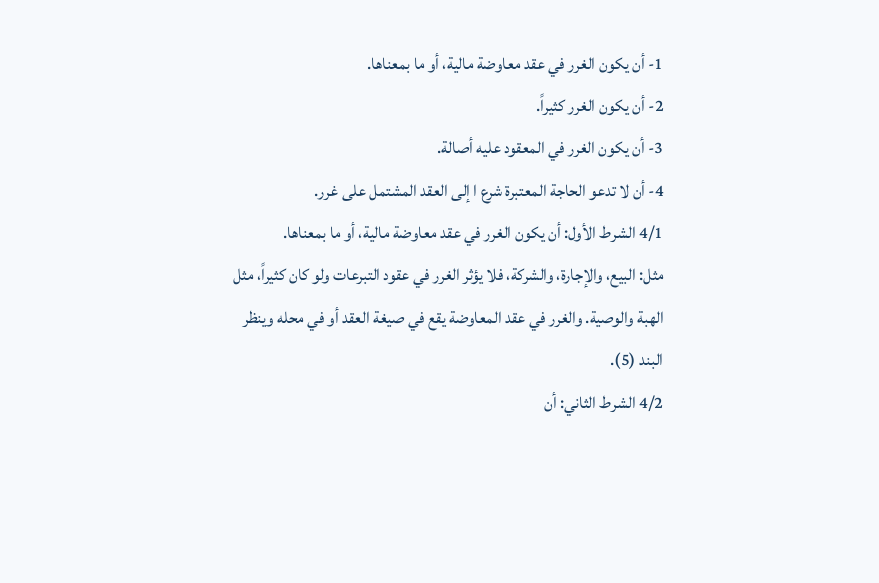1- أن يكون الغرر في عقد معاوضة مالية، أو ما بمعناها.
2- أن يكون الغرر كثيراً.
3- أن يكون الغرر في المعقود عليه أصالة.
4- أن لا تدعو الحاجة المعتبرة شرع ا إلى العقد المشتمل على غرر.
4/1 الشرط الأول: أن يكون الغرر في عقد معاوضة مالية، أو ما بمعناها.
مثل: البيع، والإجارة، والشركة، فلا يؤثر الغرر في عقود التبرعات ولو كان كثيراً، مثل الهبة والوصية. والغرر في عقد المعاوضة يقع في صيغة العقد أو في محله وينظر البند (5).
4/2 الشرط الثاني: أن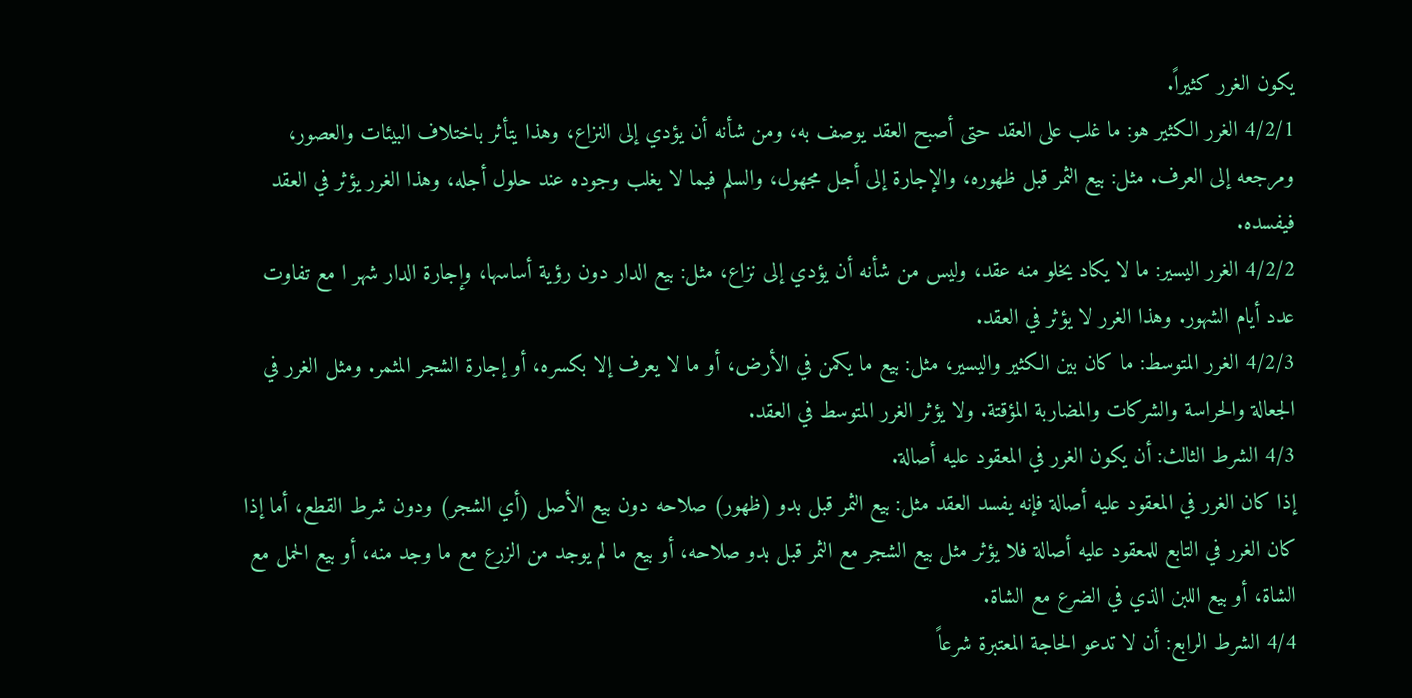يكون الغرر كثيراً.
4/2/1 الغرر الكثير هو: ما غلب على العقد حتى أصبح العقد يوصف به، ومن شأنه أن يؤدي إلى النزاع، وهذا يتأثر باختلاف البيئات والعصور، ومرجعه إلى العرف. مثل: بيع الثمر قبل ظهوره، والإجارة إلى أجل مجهول، والسلم فيما لا يغلب وجوده عند حلول أجله، وهذا الغرر يؤثر في العقد فيفسده.
4/2/2 الغرر اليسير: ما لا يكاد يخلو منه عقد، وليس من شأنه أن يؤدي إلى نزاع، مثل: بيع الدار دون رؤية أساسها، وإجارة الدار شهر ا مع تفاوت عدد أيام الشهور. وهذا الغرر لا يؤثر في العقد.
4/2/3 الغرر المتوسط: ما كان بين الكثير واليسير، مثل: بيع ما يكمن في الأرض، أو ما لا يعرف إلا بكسره، أو إجارة الشجر المثمر. ومثل الغرر في الجعالة والحراسة والشركات والمضاربة المؤقتة. ولا يؤثر الغرر المتوسط في العقد.
4/3 الشرط الثالث: أن يكون الغرر في المعقود عليه أصالة.
إذا كان الغرر في المعقود عليه أصالة فإنه يفسد العقد مثل: بيع الثمر قبل بدو (ظهور) صلاحه دون بيع الأصل (أي الشجر) ودون شرط القطع، أما إذا كان الغرر في التابع للمعقود عليه أصالة فلا يؤثر مثل بيع الشجر مع الثمر قبل بدو صلاحه، أو بيع ما لم يوجد من الزرع مع ما وجد منه، أو بيع الحمل مع الشاة، أو بيع اللبن الذي في الضرع مع الشاة.
4/4 الشرط الرابع: أن لا تدعو الحاجة المعتبرة شرعاً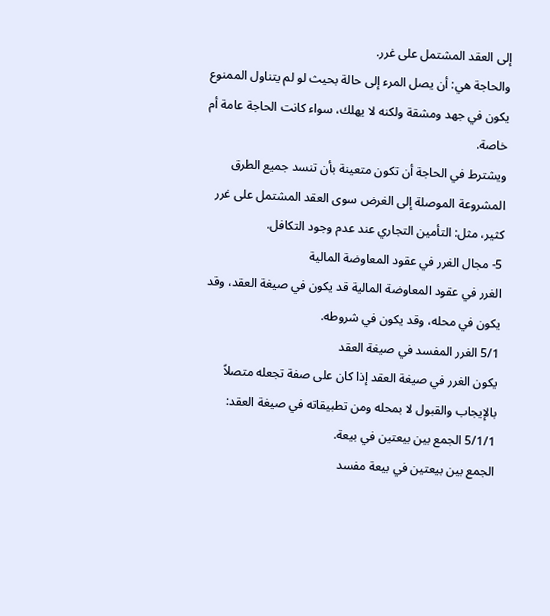إلى العقد المشتمل على غرر.
والحاجة هي: أن يصل المرء إلى حالة بحيث لو لم يتناول الممنوع يكون في جهد ومشقة ولكنه لا يهلك، سواء كانت الحاجة عامة أم خاصة.
ويشترط في الحاجة أن تكون متعينة بأن تنسد جميع الطرق المشروعة الموصلة إلى الغرض سوى العقد المشتمل على غرر كثير، مثل: التأمين التجاري عند عدم وجود التكافل.
5- مجال الغرر في عقود المعاوضة المالية
الغرر في عقود المعاوضة المالية قد يكون في صيغة العقد، وقد يكون في محله، وقد يكون في شروطه.
5/1 الغرر المفسد في صيغة العقد
يكون الغرر في صيغة العقد إذا كان على صفة تجعله متصلاً بالإيجاب والقبول لا بمحله ومن تطبيقاته في صيغة العقد:
5/1/1 الجمع بين بيعتين في بيعة.
الجمع بين بيعتين في بيعة مفسد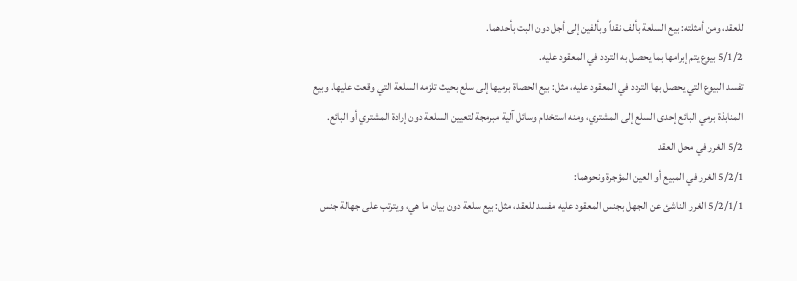للعقد، ومن أمثلته: بيع السلعة بألف نقداً وبألفين إلى أجل دون البت بأحدهما.
5/1/2 بيوع يتم إبرامها بما يحصل به التردد في المعقود عليه.
تفسد البيوع التي يحصل بها التردد في المعقود عليه، مثل: بيع الحصاة برميها إلى سلع بحيث تلزمه السلعة التي وقعت عليها. وبيع المنابذة برمي البائع إحدى السلع إلى المشتري، ومنه استخدام وسائل آلية مبرمجة لتعيين السلعة دون إرادة المشتري أو البائع.
5/2 الغرر في محل العقد
5/2/1 الغرر في المبيع أو العين المؤجرة ونحوهما:
5/2/1/1 الغرر الناشئ عن الجهل بجنس المعقود عليه مفسد للعقد، مثل: بيع سلعة دون بيان ما هي، ويترتب على جهالة جنس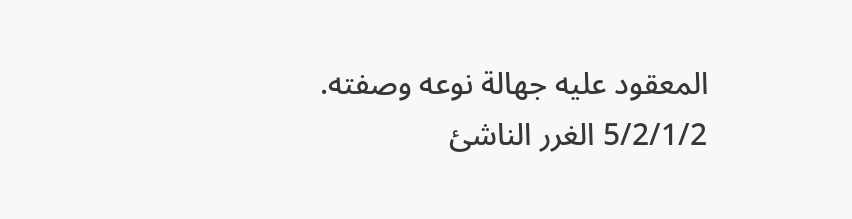المعقود عليه جهالة نوعه وصفته.
5/2/1/2 الغرر الناشئ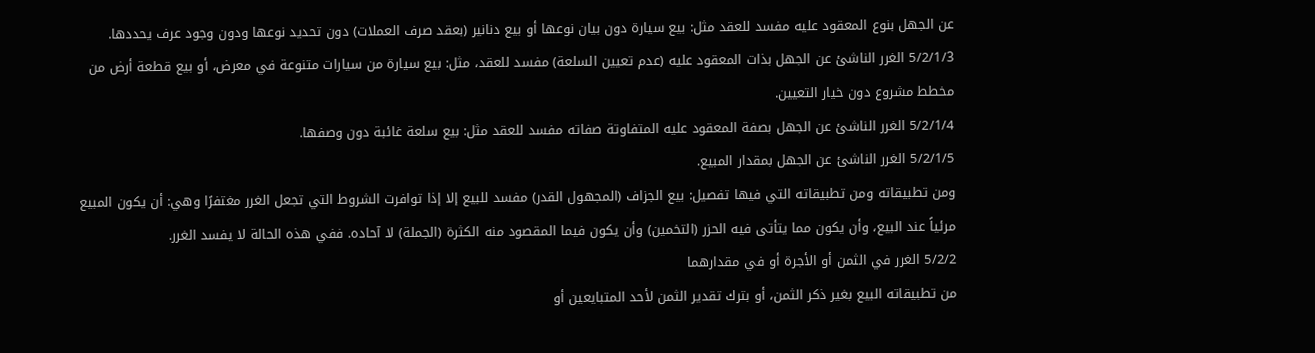عن الجهل بنوع المعقود عليه مفسد للعقد مثل: بيع سيارة دون بيان نوعها أو بيع دنانير (بعقد صرف العملات) دون تحديد نوعها ودون وجود عرف يحددها.
5/2/1/3 الغرر الناشئ عن الجهل بذات المعقود عليه (عدم تعيين السلعة) مفسد للعقد، مثل: بيع سيارة من سيارات متنوعة في معرض، أو بيع قطعة أرض من مخطط مشروع دون خيار التعيين.
5/2/1/4 الغرر الناشئ عن الجهل بصفة المعقود عليه المتفاوتة صفاته مفسد للعقد مثل: بيع سلعة غائبة دون وصفها.
5/2/1/5 الغرر الناشئ عن الجهل بمقدار المبيع.
ومن تطبيقاته ومن تطبيقاته التي فيها تفصيل: بيع الجزاف (المجهول القدر) مفسد للبيع إلا إذا توافرت الشروط التي تجعل الغرر مغتفرًا وهي: أن يكون المبيع مرئياً عند البيع، وأن يكون مما يتأتى فيه الحزر (التخمين) وأن يكون فيما المقصود منه الكثرة (الجملة) لا آحاده. ففي هذه الحالة لا يفسد الغرر.
5/2/2 الغرر في الثمن أو الأجرة أو في مقدارهما
من تطبيقاته البيع بغير ذكر الثمن، أو بترك تقدير الثمن لأحد المتبايعين أو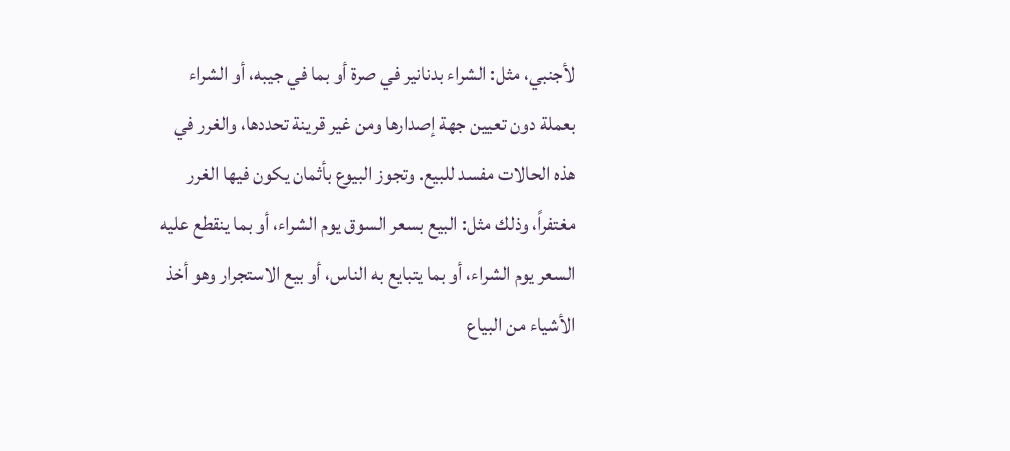لأجنبي، مثل: الشراء بدنانير في صرة أو بما في جيبه، أو الشراء بعملة دون تعيين جهة إصدارها ومن غير قرينة تحددها، والغرر في هذه الحالات مفسد للبيع. وتجوز البيوع بأثمان يكون فيها الغرر مغتفراً، وذلك مثل: البيع بسعر السوق يوم الشراء، أو بما ينقطع عليه السعر يوم الشراء، أو بما يتبايع به الناس، أو بيع الاستجرار وهو أخذ الأشياء من البياع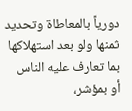دورياً بالمعاطاة وتحديد ثمنها ولو بعد استهلاكها بما تعارف عليه الناس أو بمؤشر،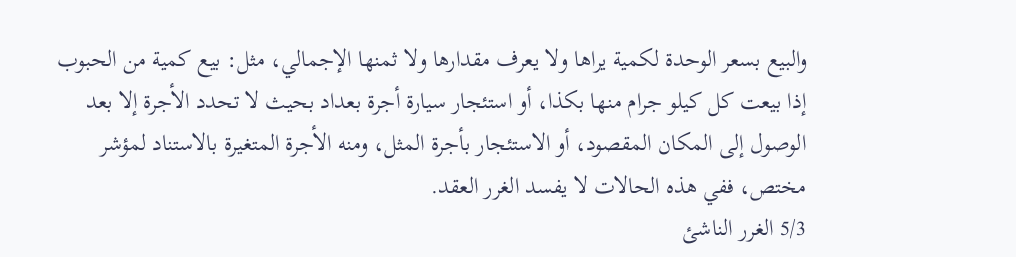والبيع بسعر الوحدة لكمية يراها ولا يعرف مقدارها ولا ثمنها الإجمالي، مثل: بيع كمية من الحبوب إذا بيعت كل كيلو جرام منها بكذا، أو استئجار سيارة أجرة بعداد بحيث لا تحدد الأجرة إلا بعد الوصول إلى المكان المقصود، أو الاستئجار بأجرة المثل، ومنه الأجرة المتغيرة بالاستناد لمؤشر مختص، ففي هذه الحالات لا يفسد الغرر العقد.
5/3 الغرر الناشئ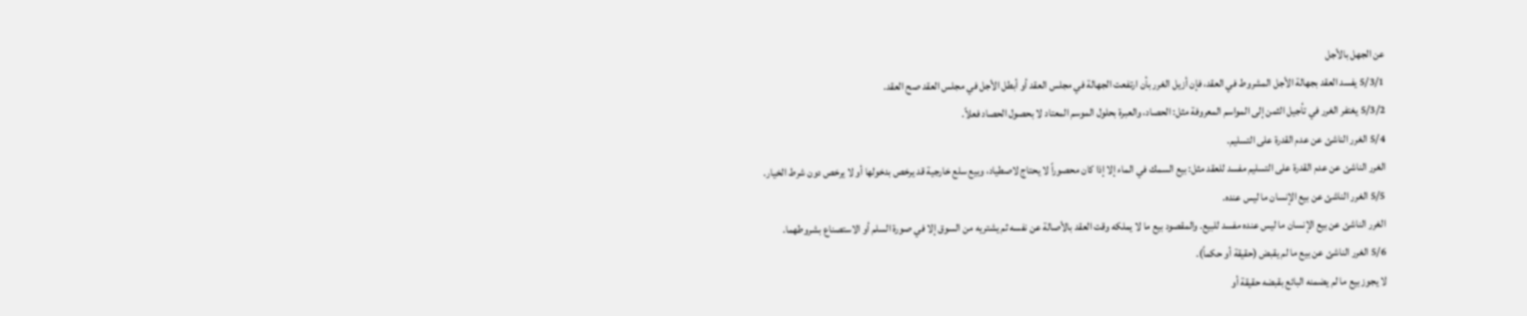عن الجهل بالأجل
5/3/1 يفسد العقد بجهالة الأجل المشروط في العقد، فإن أزيل الغرر بأن ارتفعت الجهالة في مجلس العقد أو أبطل الأجل في مجلس العقد صح العقد.
5/3/2 يغتفر الغرر في تأجيل الثمن إلى المواسم المعروفة مثل: الحصاد، والعبرة بحلول الموسم المعتاد لا بحصول الحصاد فعلاً.
5/4 الغرر الناشئ عن عدم القدرة على التسليم.
الغرر الناشئ عن عدم القدرة على التسليم مفسد للعقد مثل: بيع السمك في الماء إلا إذا كان محصوراً لا يحتاج لاصطياد، وبيع سلع خارجية قد يرخص بدخولها أو لا يرخص دون شرط الخيار.
5/5 الغرر الناشئ عن بيع الإنسان ما ليس عنده.
الغرر الناشئ عن بيع الإنسان ما ليس عنده مفسد للبيع. والمقصود بيع ما لا يملكه وقت العقد بالأصالة عن نفسه ثم يشتريه من السوق إلا في صورة السلم أو الاستصناع بشروطهما.
5/6 الغرر الناشئ عن بيع ما لم يقبض (حقيقة أو حكماً).
لا يجوز بيع ما لم يضمنه البائع بقبضه حقيقة أو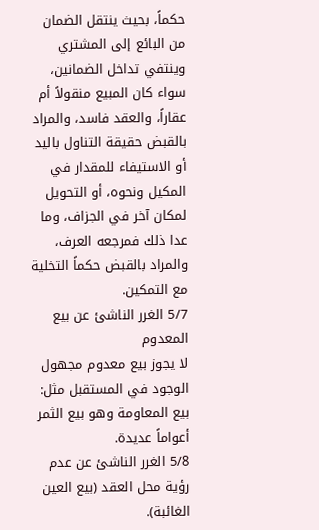حكماً، بحيث ينتقل الضمان من البائع إلى المشتري وينتفي تداخل الضمانين، سواء كان المبيع منقولاً أم عقاراً، والعقد فاسد، والمراد بالقبض حقيقة التناول باليد أو الاستيفاء للمقدار في المكيل ونحوه، أو التحويل لمكان آخر في الجزاف، وما عدا ذلك فمرجعه العرف، والمراد بالقبض حكماً التخلية مع التمكين.
5/7 الغرر الناشئ عن بيع المعدوم
لا يجوز بيع معدوم مجهول الوجود في المستقبل مثل: بيع المعاومة وهو بيع الثمر أعواماً عديدة.
5/8 الغرر الناشئ عن عدم رؤية محل العقد (بيع العين الغائبة).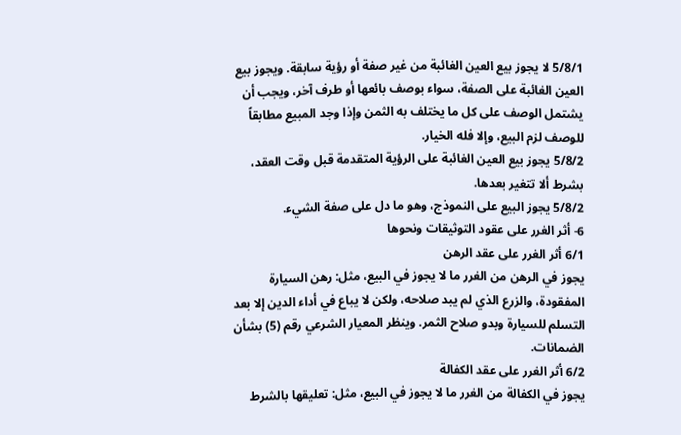5/8/1 لا يجوز بيع العين الغائبة من غير صفة أو رؤية سابقة. ويجوز بيع العين الغائبة على الصفة، سواء بوصف بائعها أو طرف آخر، ويجب أن يشتمل الوصف على كل ما يختلف به الثمن وإذا وجد المبيع مطابقاً للوصف لزم البيع، وإلا فله الخيار.
5/8/2 يجوز بيع العين الغائبة على الرؤية المتقدمة قبل وقت العقد، بشرط ألا تتغير بعدها.
5/8/2 يجوز البيع على النموذج، وهو ما دل على صفة الشيء.
6- أثر الغرر على عقود التوثيقات ونحوها
6/1 أثر الغرر على عقد الرهن
يجوز في الرهن من الغرر ما لا يجوز في البيع، مثل: رهن السيارة المفقودة، والزرع الذي لم يبد صلاحه، ولكن لا يباع في أداء الدين إلا بعد التسلم للسيارة وبدو صلاح الثمر. وينظر المعيار الشرعي رقم (5) بشأن الضمانات.
6/2 أثر الغرر على عقد الكفالة
يجوز في الكفالة من الغرر ما لا يجوز في البيع، مثل: تعليقها بالشرط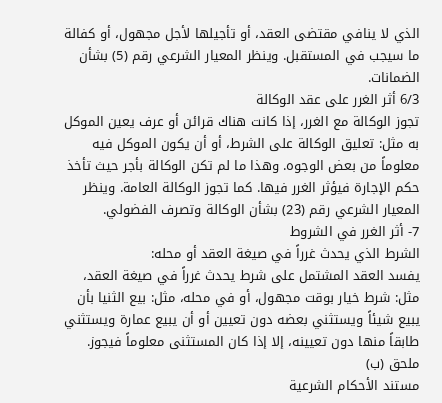الذي لا ينافي مقتضى العقد، أو تأجيلها لأجل مجهول، أو كفالة ما سيجب في المستقبل. وينظر المعيار الشرعي رقم (5) بشأن الضمانات.
6/3 أثر الغرر على عقد الوكالة
تجوز الوكالة مع الغرر، إذا كانت هناك قرائن أو عرف يعين الموكل به مثل: تعليق الوكالة على الشرط، أو أن يكون الموكل فيه معلوماً من بعض الوجوه. وهذا ما لم تكن الوكالة بأجر حيث تأخذ حكم الإجارة فيؤثر الغرر فيها. كما تجوز الوكالة العامة. وينظر المعيار الشرعي رقم (23) بشأن الوكالة وتصرف الفضولي.
7- أثر الغرر في الشروط
الشرط الذي يحدث غرراً في صيغة العقد أو محله:
يفسد العقد المشتمل على شرط يحدث غرراً في صيغة العقد، مثل: شرط خيار بوقت مجهول، أو في محله، مثل: بيع الثنيا بأن يبيع شيئاً ويستثني بعضه دون تعيين أو أن يبيع عمارة ويستثني طابقاً منها دون تعيينه، إلا إذا كان المستثنى معلوماً فيجوز.
ملحق (ب)
مستند الأحكام الشرعية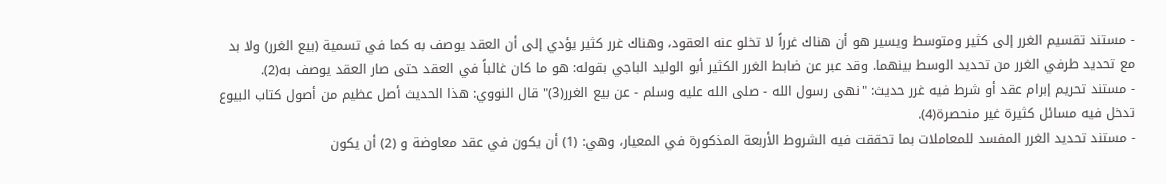- مستند تقسيم الغرر إلى كثير ومتوسط ويسير هو أن هناك غرراً لا تخلو عنه العقود، وهناك غرر كثير يؤدي إلى أن العقد يوصف به كما في تسمية (بيع الغرر) ولا بد مع تحديد طرفي الغرر من تحديد الوسط بينهما. وقد عبر عن ضابط الغرر الكثير أبو الوليد الباجي بقوله: هو ما كان غالباً في العقد حتى صار العقد يوصف به(2).
- مستند تحريم إبرام عقد أو شرط فيه غرر حديث: "نهى رسول الله - صلى الله عليه وسلم - عن بيع الغرر(3)" قال النووي: هذا الحديث أصل عظيم من أصول كتاب البيوع تدخل فيه مسائل كثيرة غير منحصرة(4).
- مستند تحديد الغرر المفسد للمعاملات بما تحققت فيه الشروط الأربعة المذكورة في المعيار، وهي: (1) أن يكون في عقد معاوضة و (2) أن يكون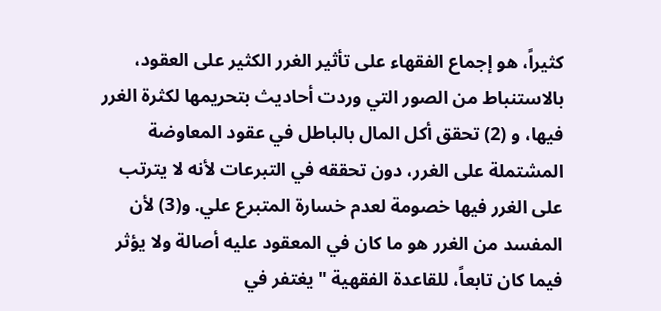كثيراً، هو إجماع الفقهاء على تأثير الغرر الكثير على العقود، بالاستنباط من الصور التي وردت أحاديث بتحريمها لكثرة الغرر فيها، و (2) تحقق أكل المال بالباطل في عقود المعاوضة المشتملة على الغرر، دون تحققه في التبرعات لأنه لا يترتب على الغرر فيها خصومة لعدم خسارة المتبرع علي. و(3) لأن المفسد من الغرر هو ما كان في المعقود عليه أصالة ولا يؤثر فيما كان تابعاً، للقاعدة الفقهية "يغتفر في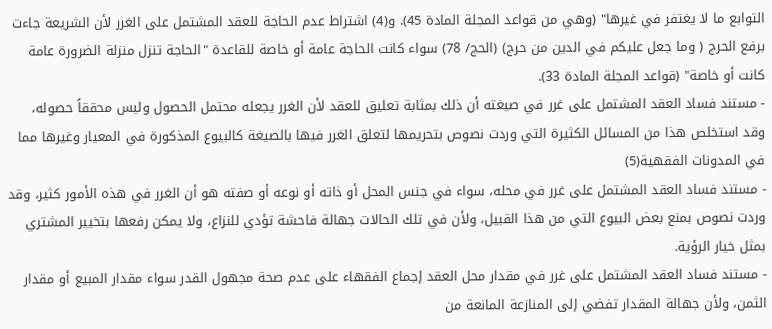التوابع ما لا يغتفر في غيرها" (وهي من قواعد المجلة المادة 45). و(4) اشتراط عدم الحاجة للعقد المشتمل على الغرر لأن الشريعة جاءت برفع الحرج ( وما جعل عليكم في الدين من حرج) (الحج/ 78) سواء كانت الحاجة عامة أو خاصة للقاعدة "الحاجة تنزل منزلة الضرورة عامة كانت أو خاصة" (قواعد المجلة المادة 33).
- مستند فساد العقد المشتمل على غرر في صيغته أن ذلك بمثابة تعليق للعقد لأن الغرر يجعله محتمل الحصول وليس محققاً حصوله، وقد استخلص هذا من المسائل الكثيرة التي وردت نصوص بتحريمها لتعلق الغرر فيها بالصيغة كالبيوع المذكورة في المعيار وغيرها مما في المدونات الفقهية(5)
- مستند فساد العقد المشتمل على غرر في محله، سواء في جنس المحل أو ذاته أو نوعه أو صفته هو أن الغرر في هذه الأمور كثير، وقد وردت نصوص بمنع بعض البيوع التي من هذا القبيل، ولأن في تلك الحالات جهالة فاحشة تؤدي للنزاع، ولا يمكن رفعها بتخيير المشتري بمثل خيار الرؤية.
- مستند فساد العقد المشتمل على غرر في مقدار محل العقد إجماع الفقهاء على عدم صحة مجهول القدر سواء مقدار المبيع أو مقدار الثمن، ولأن جهالة المقدار تفضي إلى المنازعة المانعة من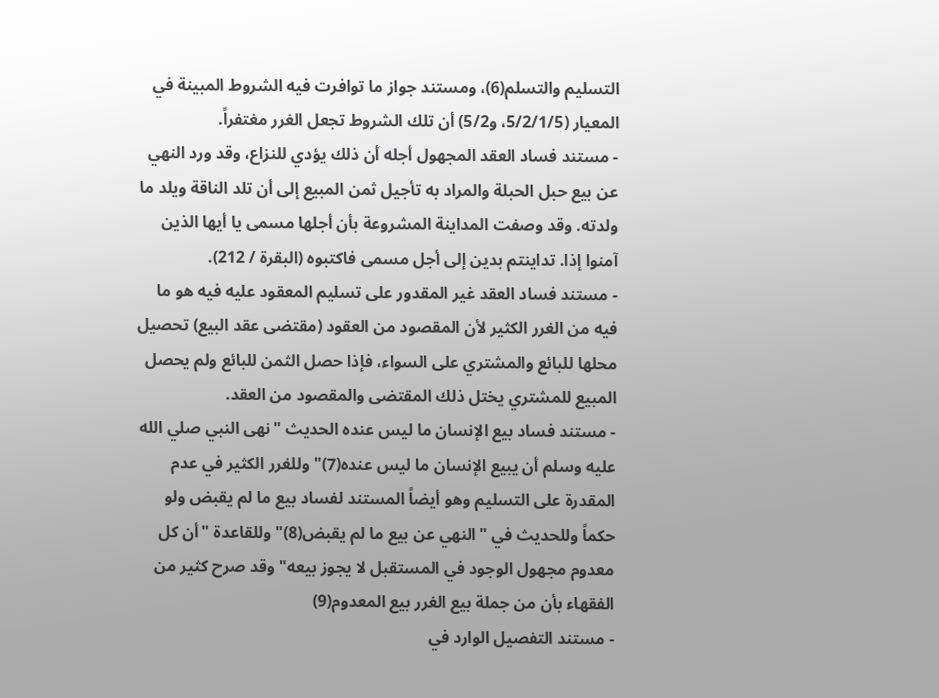التسليم والتسلم(6)، ومستند جواز ما توافرت فيه الشروط المبينة في المعيار (5/2/1/5، و5/2) أن تلك الشروط تجعل الغرر مغتفراً.
- مستند فساد العقد المجهول أجله أن ذلك يؤدي للنزاع، وقد ورد النهي عن بيع حبل الحبلة والمراد به تأجيل ثمن المبيع إلى أن تلد الناقة ويلد ما ولدته. وقد وصفت المداينة المشروعة بأن أجلها مسمى يا أيها الذين آمنوا إذا. تداينتم بدين إلى أجل مسمى فاكتبوه (البقرة / 212).
- مستند فساد العقد غير المقدور على تسليم المعقود عليه فيه هو ما فيه من الغرر الكثير لأن المقصود من العقود (مقتضى عقد البيع) تحصيل محلها للبائع والمشتري على السواء، فإذا حصل الثمن للبائع ولم يحصل المبيع للمشتري يختل ذلك المقتضى والمقصود من العقد.
- مستند فساد بيع الإنسان ما ليس عنده الحديث "نهى النبي صلي الله عليه وسلم أن يبيع الإنسان ما ليس عنده(7)" وللغرر الكثير في عدم المقدرة على التسليم وهو أيضاً المستند لفساد بيع ما لم يقبض ولو حكماً وللحديث في "النهي عن بيع ما لم يقبض(8)" وللقاعدة "أن كل معدوم مجهول الوجود في المستقبل لا يجوز بيعه" وقد صرح كثير من الفقهاء بأن من جملة بيع الغرر بيع المعدوم(9)
- مستند التفصيل الوارد في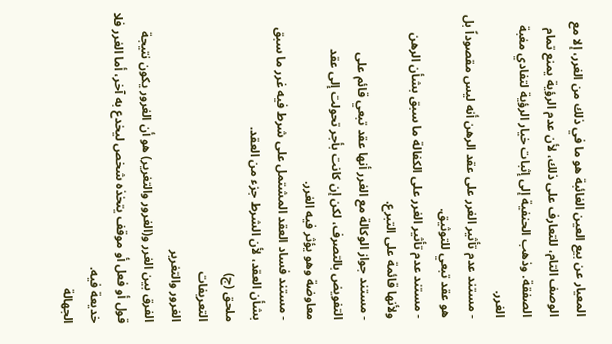المعيار عن بيع العين الغائبة هو ما في ذلك من الغرر، إلا مع الوصف التام، للتعارف على ذلك، لأن عدم الرؤية يمنع تمام الصفقة. وذهب الحنفية إلى إثبات خيار الرؤية لتفادي مغبة الغرر.
- مستند عدم تأثير الغرر على عقد الرهن أنه ليس مقصوداً بل هو عقد تبعي للتوثيق.
- مستند عدم تأثير الغرر على الكفالة ما سبق بشأن الرهن ولأنها قائمة على التبرع.
- مستند جواز الوكالة مع الغرر أنها عقد تبعي قائم على التفويض بالتصرف، لكن إن كانت بأجر تحولت إلى عقد معاوضة وهو يؤثر فيه الغرر.
- مستند فساد العقد المشتمل على شرط فيه غرر ما سبق بشأن العقد، لأن الشرط جزء من العقد.
ملحق (ج)
التعريفات
الغرور والتغرير
الفرق بين الغرر و(الغرور والتغرير) هو أن الغرور يكون نتيجة قول أو فعل أو موقف يتخذه شخص ليخدع به آخر، أما الغرر فلا خديعة فيه.
الجهالة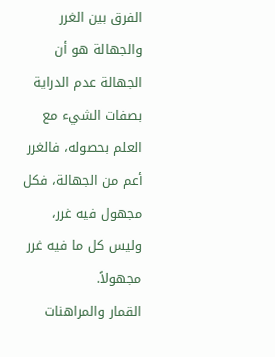الفرق بين الغرر والجهالة هو أن الجهالة عدم الدراية بصفات الشيء مع العلم بحصوله، فالغرر أعم من الجهالة، فكل مجهول فيه غرر، وليس كل ما فيه غرر مجهولاً.
القمار والمراهنات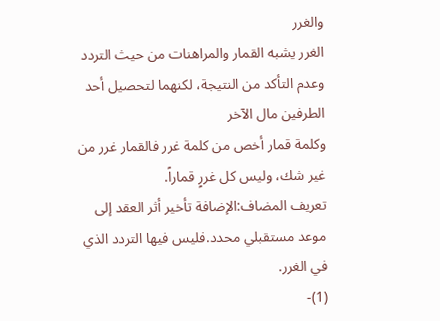والغرر
الغرر يشبه القمار والمراهنات من حيث التردد وعدم التأكد من النتيجة، لكنهما لتحصيل أحد الطرفين مال الآخر
وكلمة قمار أخص من كلمة غرر فالقمار غرر من غير شك، وليس كل غررٍ قماراً.
تعريف المضاف:الإضافة تأخير أثر العقد إلى موعد مستقبلي محدد.فليس فيها التردد الذي في الغرر.
(1)-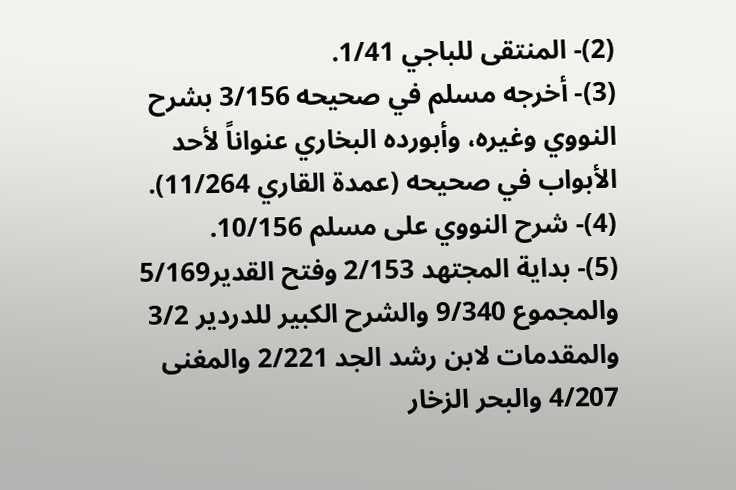(2)- المنتقى للباجي 1/41.
(3)- أخرجه مسلم في صحيحه 3/156 بشرح النووي وغيره، وأبورده البخاري عنواناً لأحد الأبواب في صحيحه (عمدة القاري 11/264).
(4)- شرح النووي على مسلم 10/156.
(5)- بداية المجتهد 2/153 وفتح القدير5/169 والمجموع 9/340 والشرح الكبير للدردير 3/2 والمقدمات لابن رشد الجد 2/221 والمغنى 4/207 والبحر الزخار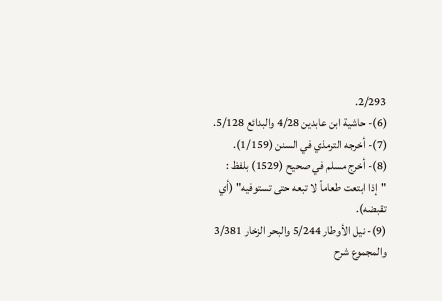2/293.
(6)- حاشية ابن عابدين 4/28 والبدائع 5/128.
(7)- أخرجه الترمذي في السنن (1/159).
(8)- أخرج مسلم في صحيح (1529) بلفظ : "إذا ابتعت طعاماً لا تبعه حتى تستوفيه" (أي تقبضه).
(9)- نيل الأوطار 5/244 والبحر الزخار 3/381 والمجموع شرح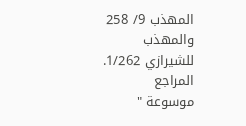المهذب 9/ 258 والمهذب للشيرازي 1/262.
المراجع
موسوعة "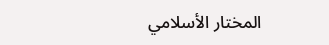المختار الأسلامي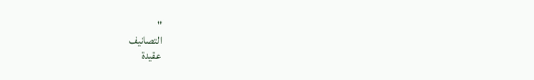"
التصانيف
عقيدة